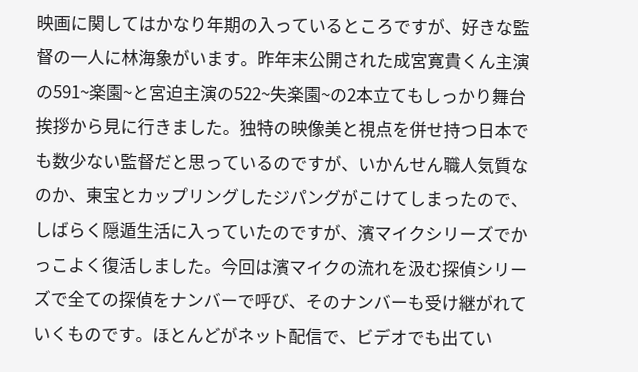映画に関してはかなり年期の入っているところですが、好きな監督の一人に林海象がいます。昨年末公開された成宮寛貴くん主演の591~楽園~と宮迫主演の522~失楽園~の2本立てもしっかり舞台挨拶から見に行きました。独特の映像美と視点を併せ持つ日本でも数少ない監督だと思っているのですが、いかんせん職人気質なのか、東宝とカップリングしたジパングがこけてしまったので、しばらく隠遁生活に入っていたのですが、濱マイクシリーズでかっこよく復活しました。今回は濱マイクの流れを汲む探偵シリーズで全ての探偵をナンバーで呼び、そのナンバーも受け継がれていくものです。ほとんどがネット配信で、ビデオでも出てい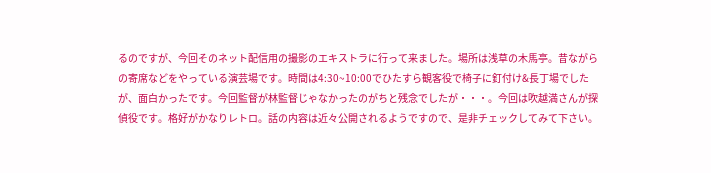るのですが、今回そのネット配信用の撮影のエキストラに行って来ました。場所は浅草の木馬亭。昔ながらの寄席などをやっている演芸場です。時間は4:30~10:00でひたすら観客役で椅子に釘付け&長丁場でしたが、面白かったです。今回監督が林監督じゃなかったのがちと残念でしたが・・・。今回は吹越満さんが探偵役です。格好がかなりレトロ。話の内容は近々公開されるようですので、是非チェックしてみて下さい。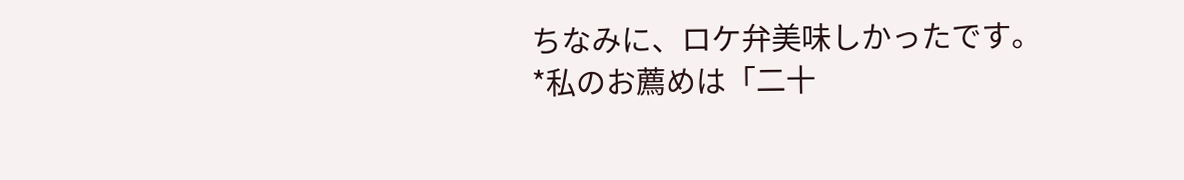ちなみに、ロケ弁美味しかったです。
*私のお薦めは「二十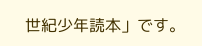世紀少年読本」です。